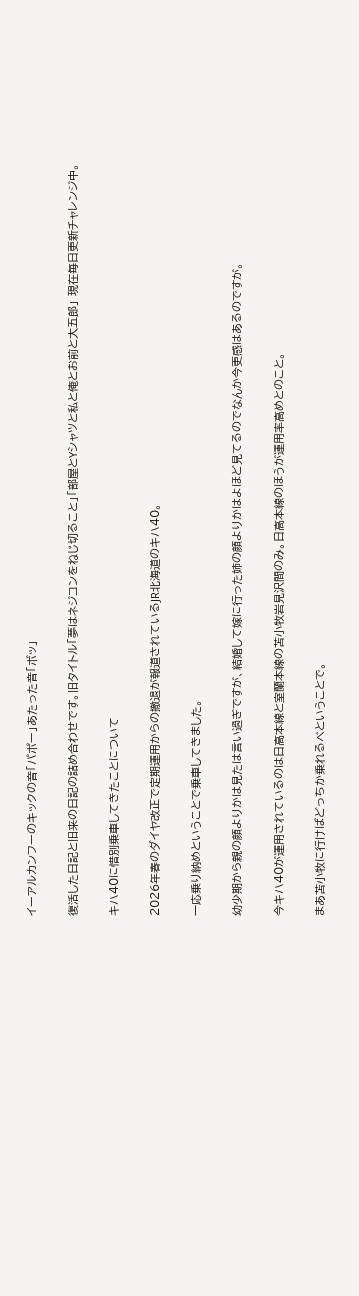イーアルカンフーのキックの音「パポー」あたった音「ボッ」

復活した日記と旧来の日記の詰め合わせです。旧タイトル「夢はネジコンをねじ切ること」「部屋とYシャツと私と俺とお前と大五郎」 現在毎日更新チャレンジ中。

キハ40に惜別乗車してきたことについて

2026年春のダイヤ改正で定期運用からの撤退が報道されているJR北海道のキハ40。

一応乗り納めということで乗車してきました。

幼少期から親の顔よりかは見たは言い過ぎですが、結婚して嫁に行った姉の顔よりかはよほど見てるのでなんか今更感はあるのですが。

今キハ40が運用されているのは日高本線と室蘭本線の苫小牧岩見沢間のみ。日高本線のほうが運用率高めとのこと。

まあ苫小牧に行けばどっちか乗れるべということで。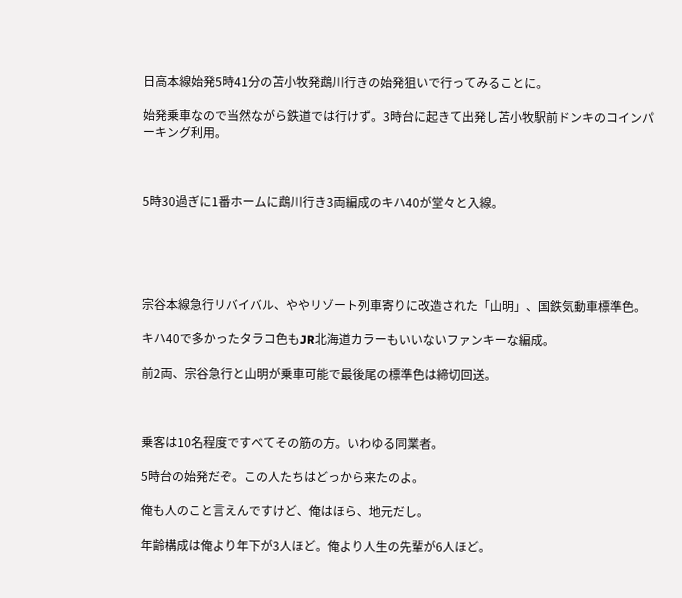日高本線始発5時41分の苫小牧発鵡川行きの始発狙いで行ってみることに。

始発乗車なので当然ながら鉄道では行けず。3時台に起きて出発し苫小牧駅前ドンキのコインパーキング利用。



5時30過ぎに1番ホームに鵡川行き3両編成のキハ40が堂々と入線。





宗谷本線急行リバイバル、ややリゾート列車寄りに改造された「山明」、国鉄気動車標準色。

キハ40で多かったタラコ色もJR北海道カラーもいいないファンキーな編成。

前2両、宗谷急行と山明が乗車可能で最後尾の標準色は締切回送。



乗客は10名程度ですべてその筋の方。いわゆる同業者。

5時台の始発だぞ。この人たちはどっから来たのよ。

俺も人のこと言えんですけど、俺はほら、地元だし。

年齢構成は俺より年下が3人ほど。俺より人生の先輩が6人ほど。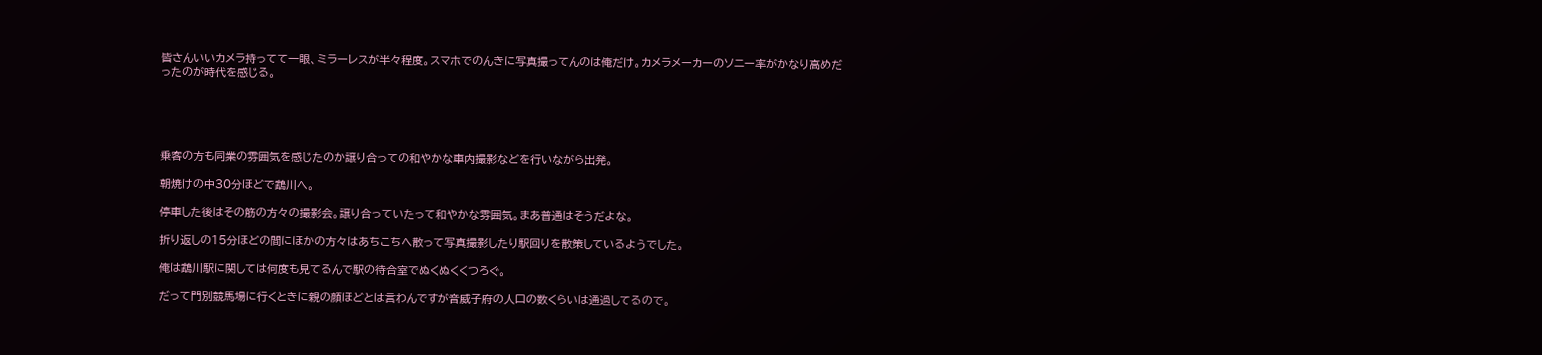皆さんいいカメラ持ってて一眼、ミラーレスが半々程度。スマホでのんきに写真撮ってんのは俺だけ。カメラメーカーのソニー率がかなり高めだったのが時代を感じる。





乗客の方も同業の雰囲気を感じたのか譲り合っての和やかな車内撮影などを行いながら出発。

朝焼けの中30分ほどで鵡川へ。

停車した後はその筋の方々の撮影会。譲り合っていたって和やかな雰囲気。まあ普通はそうだよな。

折り返しの15分ほどの間にほかの方々はあちこちへ散って写真撮影したり駅回りを散策しているようでした。

俺は鵡川駅に関しては何度も見てるんで駅の待合室でぬくぬくくつろぐ。

だって門別競馬場に行くときに親の顔ほどとは言わんですが音威子府の人口の数くらいは通過してるので。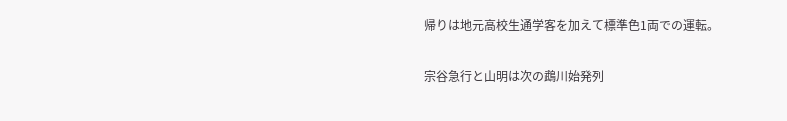帰りは地元高校生通学客を加えて標準色1両での運転。

宗谷急行と山明は次の鵡川始発列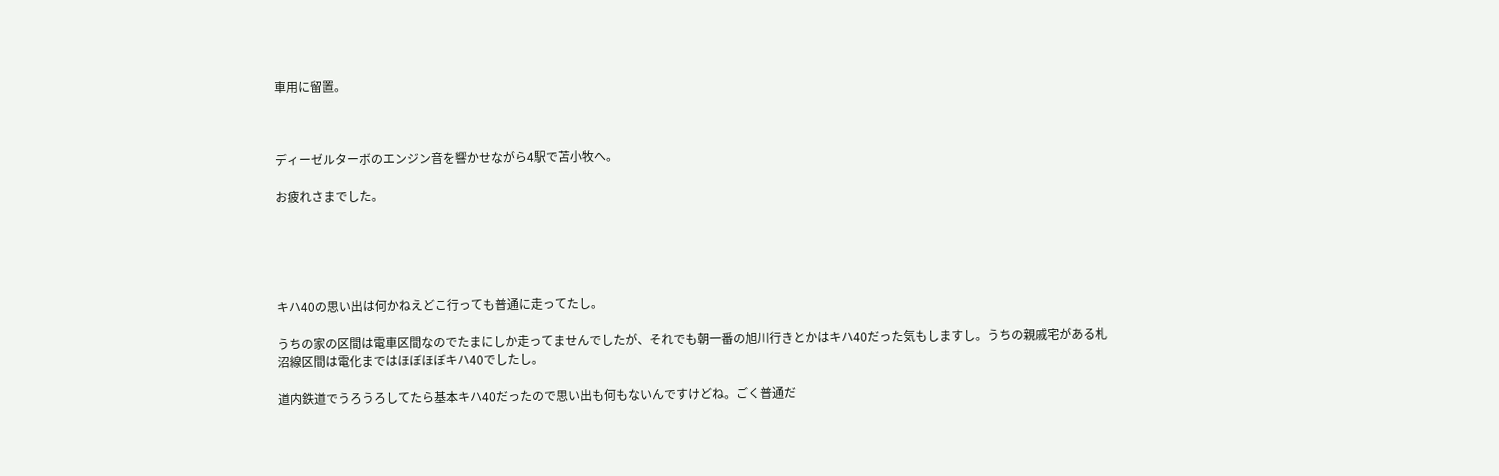車用に留置。



ディーゼルターボのエンジン音を響かせながら4駅で苫小牧へ。

お疲れさまでした。





キハ40の思い出は何かねえどこ行っても普通に走ってたし。

うちの家の区間は電車区間なのでたまにしか走ってませんでしたが、それでも朝一番の旭川行きとかはキハ40だった気もしますし。うちの親戚宅がある札沼線区間は電化まではほぼほぼキハ40でしたし。

道内鉄道でうろうろしてたら基本キハ40だったので思い出も何もないんですけどね。ごく普通だ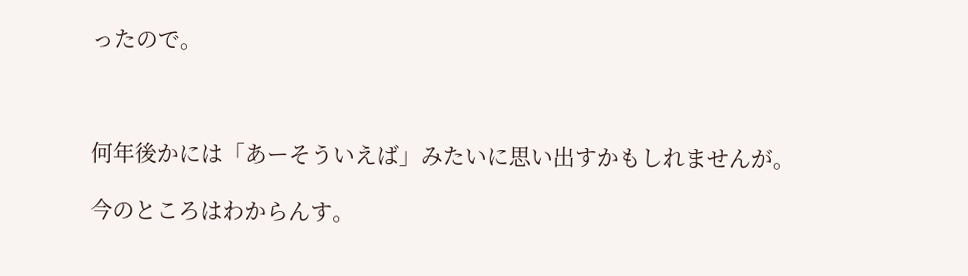ったので。



何年後かには「あーそういえば」みたいに思い出すかもしれませんが。

今のところはわからんす。